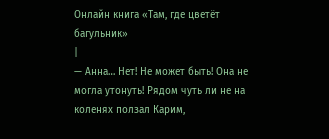Онлайн книга «Там, где цветёт багульник»
|
— Анна… Нет! Не может быть! Она не могла утонуть! Рядом чуть ли не на коленях ползал Карим,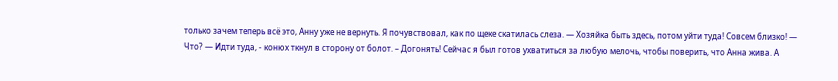только зачем теперь всё это, Анну уже не вернуть. Я почувствовал, как по щеке скатилась слеза. — Хозяйка быть здесь, потом уйти туда! Совсем близко! — Что? — Идти туда, - конюх ткнул в сторону от болот. – Догонять! Сейчас я был готов ухватиться за любую мелочь, чтобы поверить, что Анна жива. А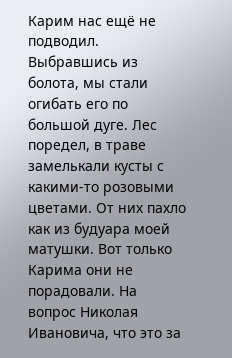Карим нас ещё не подводил. Выбравшись из болота, мы стали огибать его по большой дуге. Лес поредел, в траве замелькали кусты с какими-то розовыми цветами. От них пахло как из будуара моей матушки. Вот только Карима они не порадовали. На вопрос Николая Ивановича, что это за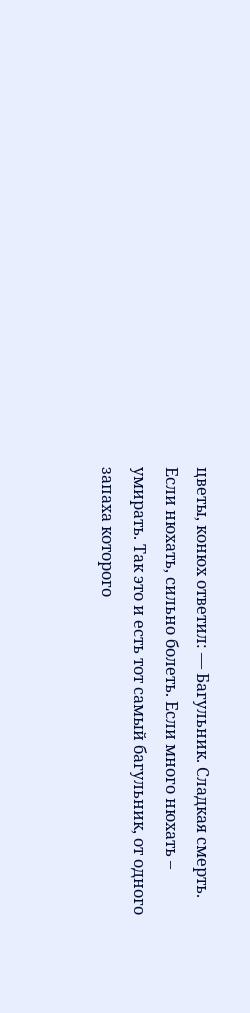цветы, конюх ответил: — Багульник. Сладкая смерть. Если нюхать, сильно болеть. Если много нюхать – умирать. Так это и есть тот самый багульник, от одного запаха которого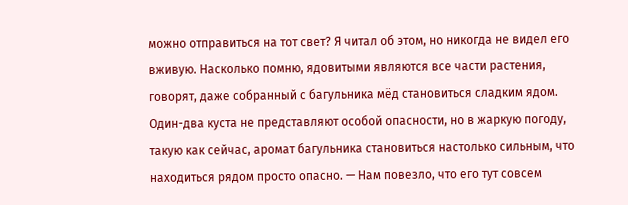можно отправиться на тот свет? Я читал об этом, но никогда не видел его вживую. Насколько помню, ядовитыми являются все части растения, говорят, даже собранный с багульника мёд становиться сладким ядом. Один-два куста не представляют особой опасности, но в жаркую погоду, такую как сейчас, аромат багульника становиться настолько сильным, что находиться рядом просто опасно. — Нам повезло, что его тут совсем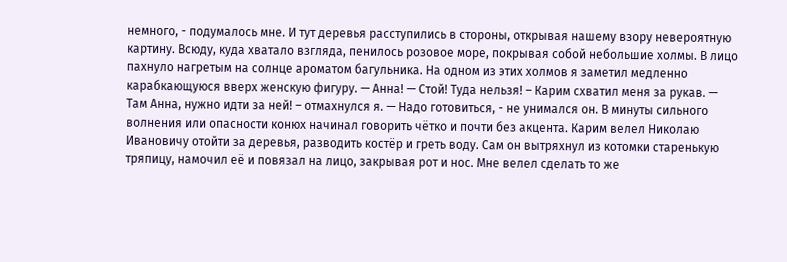немного, - подумалось мне. И тут деревья расступились в стороны, открывая нашему взору невероятную картину. Всюду, куда хватало взгляда, пенилось розовое море, покрывая собой небольшие холмы. В лицо пахнуло нагретым на солнце ароматом багульника. На одном из этих холмов я заметил медленно карабкающуюся вверх женскую фигуру. — Анна! — Стой! Туда нельзя! – Карим схватил меня за рукав. — Там Анна, нужно идти за ней! – отмахнулся я. — Надо готовиться, - не унимался он. В минуты сильного волнения или опасности конюх начинал говорить чётко и почти без акцента. Карим велел Николаю Ивановичу отойти за деревья, разводить костёр и греть воду. Сам он вытряхнул из котомки старенькую тряпицу, намочил её и повязал на лицо, закрывая рот и нос. Мне велел сделать то же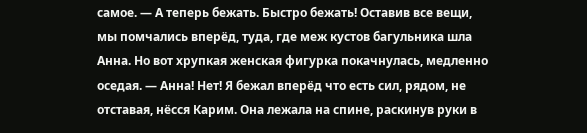самое. — А теперь бежать. Быстро бежать! Оставив все вещи, мы помчались вперёд, туда, где меж кустов багульника шла Анна. Но вот хрупкая женская фигурка покачнулась, медленно оседая. — Анна! Нет! Я бежал вперёд что есть сил, рядом, не отставая, нёсся Карим. Она лежала на спине, раскинув руки в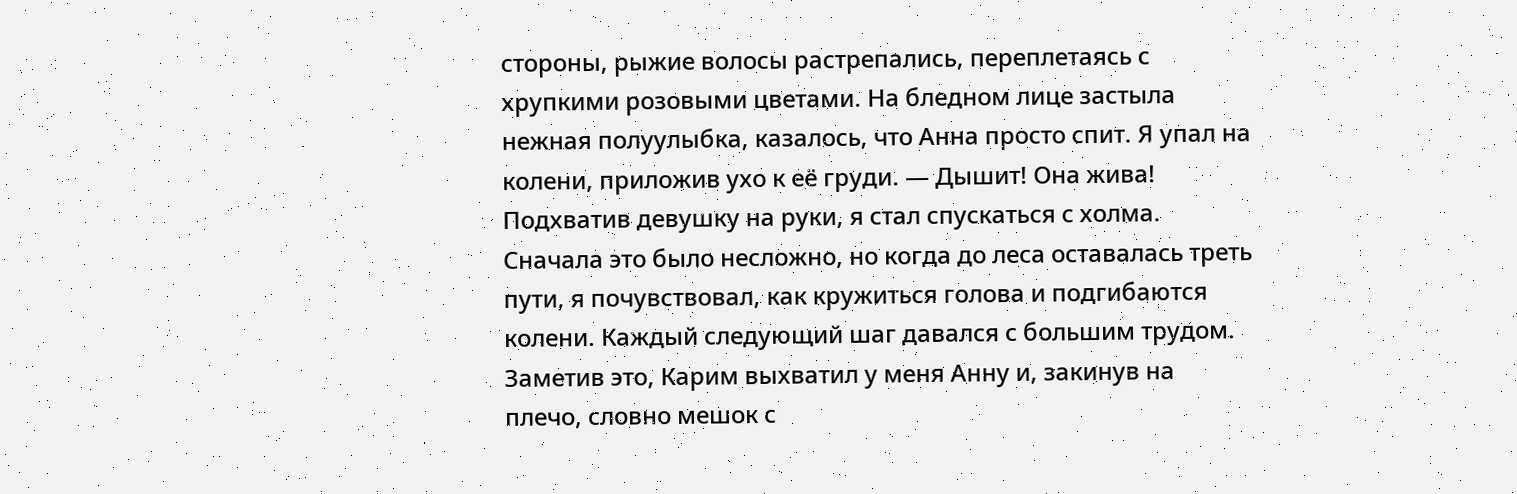стороны, рыжие волосы растрепались, переплетаясь с хрупкими розовыми цветами. На бледном лице застыла нежная полуулыбка, казалось, что Анна просто спит. Я упал на колени, приложив ухо к её груди. — Дышит! Она жива! Подхватив девушку на руки, я стал спускаться с холма. Сначала это было несложно, но когда до леса оставалась треть пути, я почувствовал, как кружиться голова и подгибаются колени. Каждый следующий шаг давался с большим трудом. Заметив это, Карим выхватил у меня Анну и, закинув на плечо, словно мешок с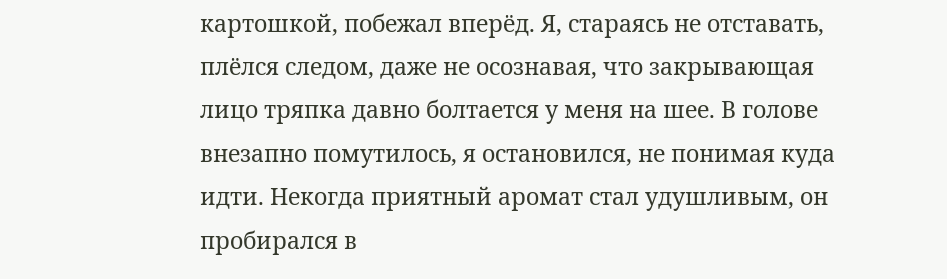картошкой, побежал вперёд. Я, стараясь не отставать, плёлся следом, даже не осознавая, что закрывающая лицо тряпка давно болтается у меня на шее. В голове внезапно помутилось, я остановился, не понимая куда идти. Некогда приятный аромат стал удушливым, он пробирался в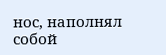нос, наполнял собой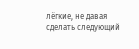лёгкие, не давая сделать следующий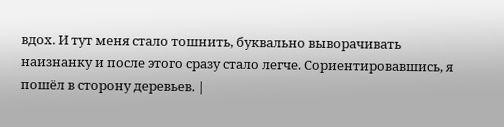вдох. И тут меня стало тошнить, буквально выворачивать наизнанку и после этого сразу стало легче. Сориентировавшись, я пошёл в сторону деревьев. |